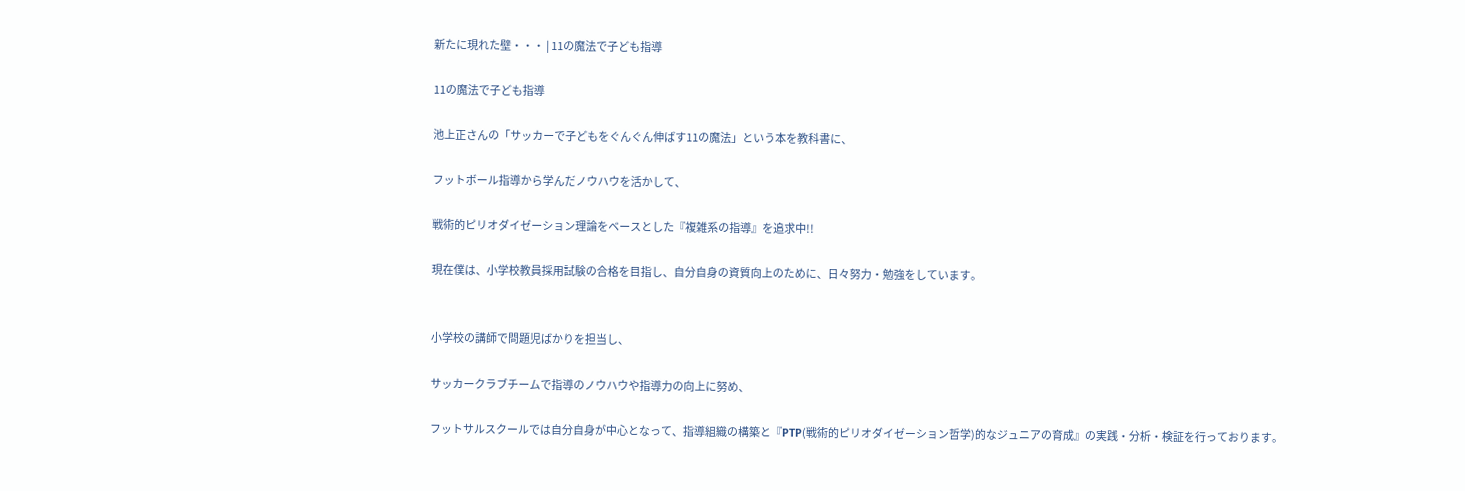新たに現れた壁・・・ | 11の魔法で子ども指導

11の魔法で子ども指導

池上正さんの「サッカーで子どもをぐんぐん伸ばす11の魔法」という本を教科書に、

フットボール指導から学んだノウハウを活かして、

戦術的ピリオダイゼーション理論をベースとした『複雑系の指導』を追求中!!

現在僕は、小学校教員採用試験の合格を目指し、自分自身の資質向上のために、日々努力・勉強をしています。


小学校の講師で問題児ばかりを担当し、

サッカークラブチームで指導のノウハウや指導力の向上に努め、

フットサルスクールでは自分自身が中心となって、指導組織の構築と『PTP(戦術的ピリオダイゼーション哲学)的なジュニアの育成』の実践・分析・検証を行っております。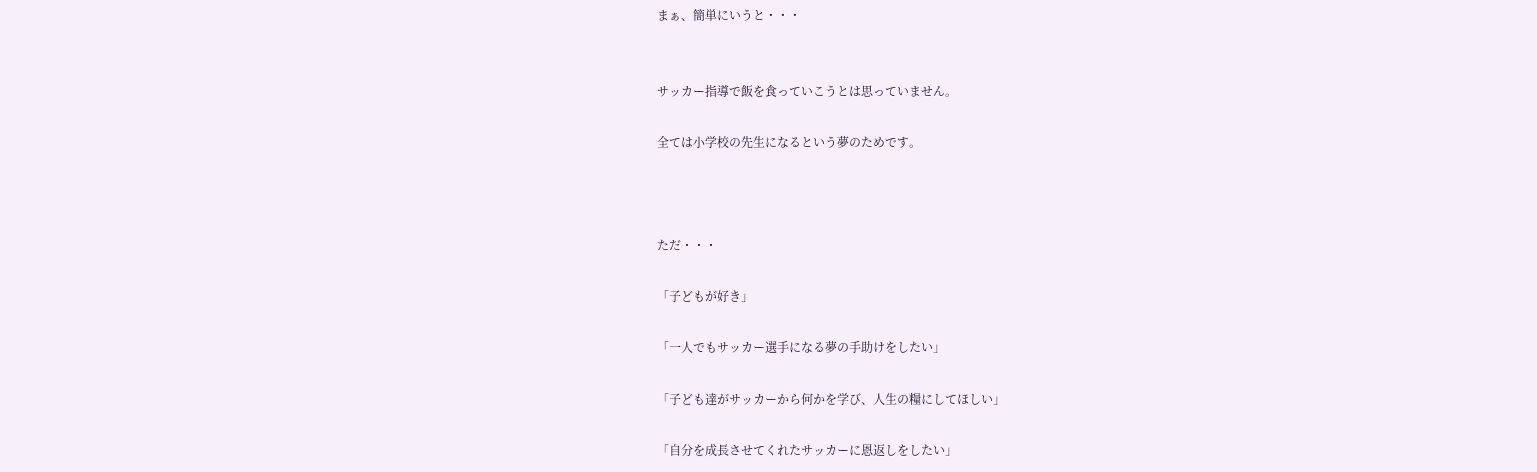まぁ、簡単にいうと・・・


サッカー指導で飯を食っていこうとは思っていません。

全ては小学校の先生になるという夢のためです。



ただ・・・

「子どもが好き」

「一人でもサッカー選手になる夢の手助けをしたい」

「子ども達がサッカーから何かを学び、人生の糧にしてほしい」

「自分を成長させてくれたサッカーに恩返しをしたい」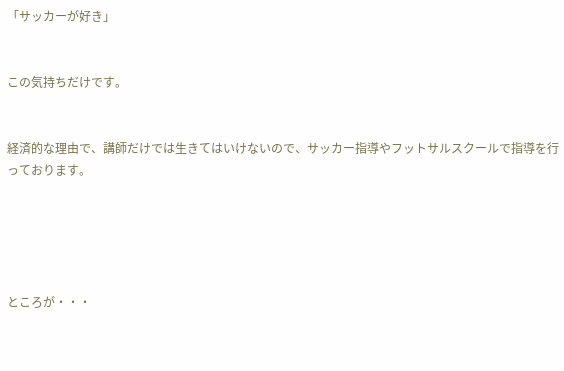「サッカーが好き」


この気持ちだけです。


経済的な理由で、講師だけでは生きてはいけないので、サッカー指導やフットサルスクールで指導を行っております。





ところが・・・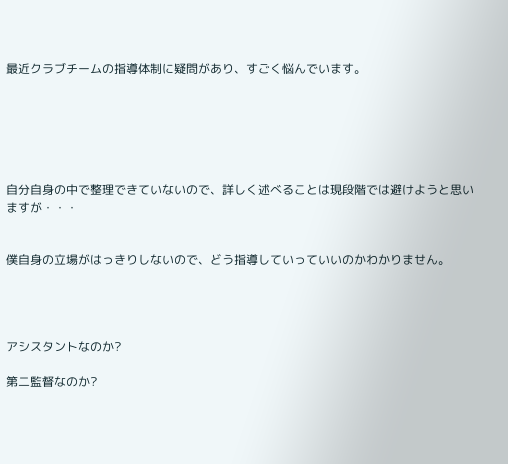最近クラブチームの指導体制に疑問があり、すごく悩んでいます。






自分自身の中で整理できていないので、詳しく述べることは現段階では避けようと思いますが・・・


僕自身の立場がはっきりしないので、どう指導していっていいのかわかりません。




アシスタントなのか?

第二監督なのか?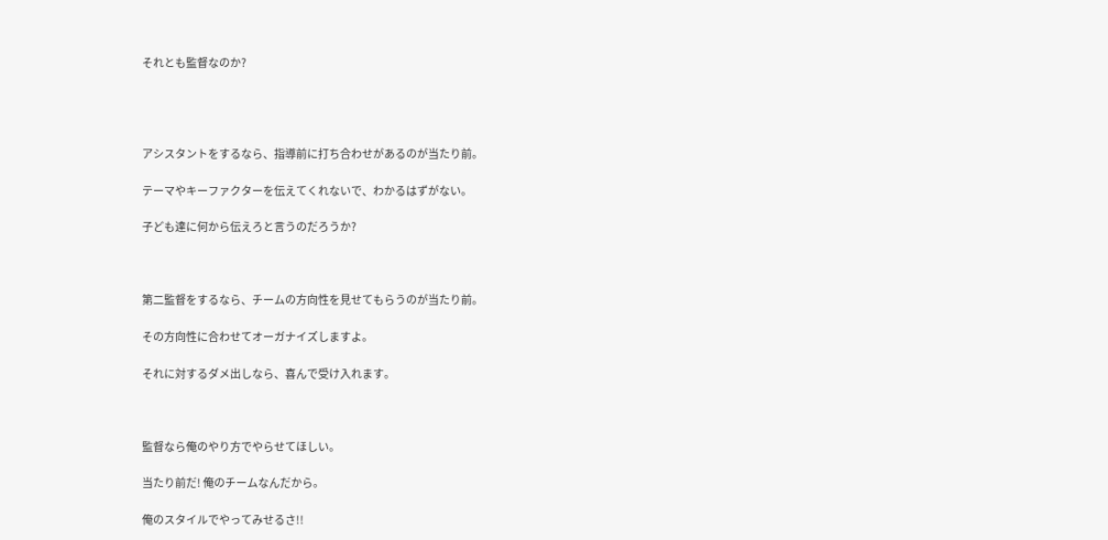それとも監督なのか?




アシスタントをするなら、指導前に打ち合わせがあるのが当たり前。

テーマやキーファクターを伝えてくれないで、わかるはずがない。

子ども達に何から伝えろと言うのだろうか?



第二監督をするなら、チームの方向性を見せてもらうのが当たり前。

その方向性に合わせてオーガナイズしますよ。

それに対するダメ出しなら、喜んで受け入れます。



監督なら俺のやり方でやらせてほしい。

当たり前だ! 俺のチームなんだから。

俺のスタイルでやってみせるさ!!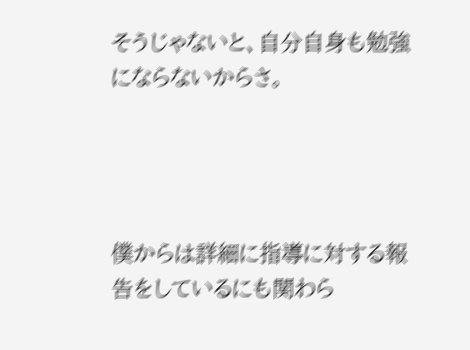そうじゃないと、自分自身も勉強にならないからさ。




僕からは詳細に指導に対する報告をしているにも関わら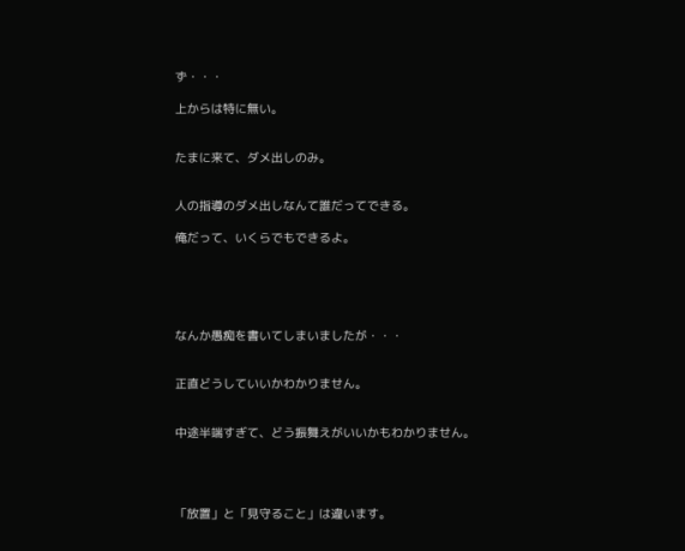ず・・・

上からは特に無い。


たまに来て、ダメ出しのみ。


人の指導のダメ出しなんて誰だってできる。

俺だって、いくらでもできるよ。





なんか愚痴を書いてしまいましたが・・・


正直どうしていいかわかりません。


中途半端すぎて、どう振舞えがいいかもわかりません。




「放置」と「見守ること」は違います。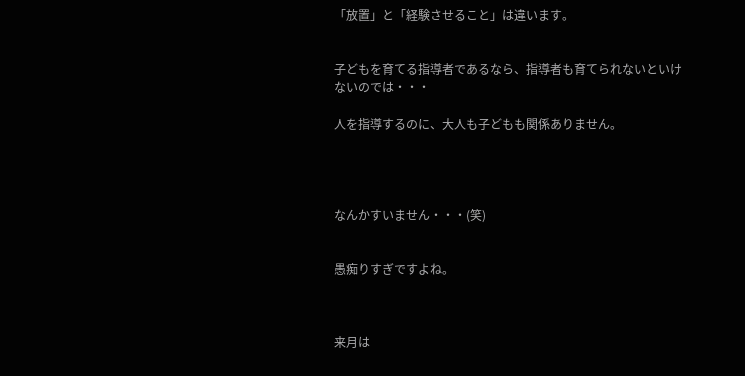「放置」と「経験させること」は違います。


子どもを育てる指導者であるなら、指導者も育てられないといけないのでは・・・

人を指導するのに、大人も子どもも関係ありません。




なんかすいません・・・(笑)


愚痴りすぎですよね。



来月は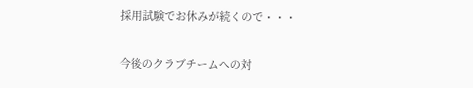採用試験でお休みが続くので・・・


今後のクラブチームへの対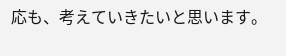応も、考えていきたいと思います。